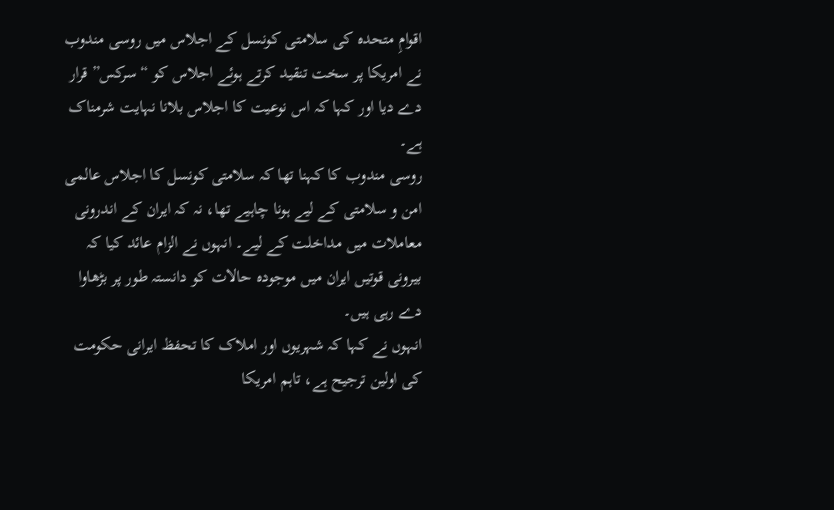اقوامِ متحدہ کی سلامتی کونسل کے اجلاس میں روسی مندوب نے امریکا پر سخت تنقید کرتے ہوئے اجلاس کو “سرکس” قرار دے دیا اور کہا کہ اس نوعیت کا اجلاس بلانا نہایت شرمناک ہے۔
روسی مندوب کا کہنا تھا کہ سلامتی کونسل کا اجلاس عالمی امن و سلامتی کے لیے ہونا چاہیے تھا، نہ کہ ایران کے اندرونی معاملات میں مداخلت کے لیے۔ انہوں نے الزام عائد کیا کہ بیرونی قوتیں ایران میں موجودہ حالات کو دانستہ طور پر بڑھاوا دے رہی ہیں۔
انہوں نے کہا کہ شہریوں اور املاک کا تحفظ ایرانی حکومت کی اولین ترجیح ہے، تاہم امریکا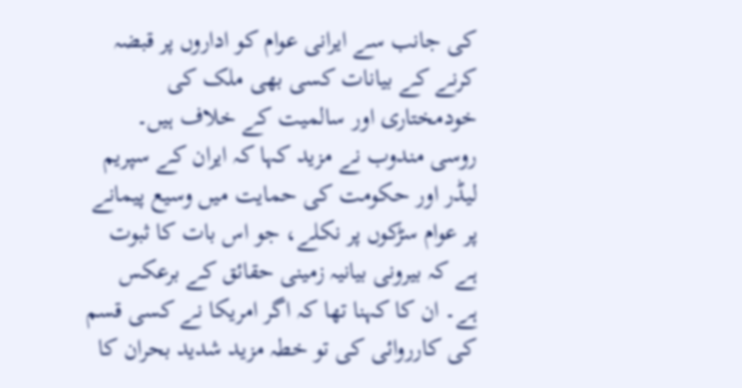کی جانب سے ایرانی عوام کو اداروں پر قبضہ کرنے کے بیانات کسی بھی ملک کی خودمختاری اور سالمیت کے خلاف ہیں۔
روسی مندوب نے مزید کہا کہ ایران کے سپریم لیڈر اور حکومت کی حمایت میں وسیع پیمانے پر عوام سڑکوں پر نکلے، جو اس بات کا ثبوت ہے کہ بیرونی بیانیہ زمینی حقائق کے برعکس ہے۔ ان کا کہنا تھا کہ اگر امریکا نے کسی قسم کی کارروائی کی تو خطہ مزید شدید بحران کا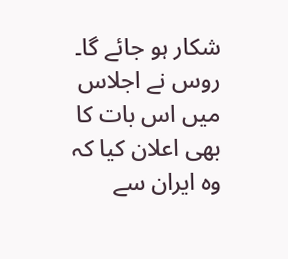شکار ہو جائے گا۔
روس نے اجلاس میں اس بات کا بھی اعلان کیا کہ وہ ایران سے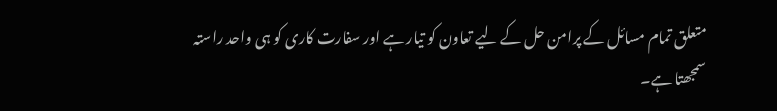متعلق تمام مسائل کے پرامن حل کے لیے تعاون کو تیار ہے اور سفارت کاری کو ہی واحد راستہ سمجھتا ہے۔